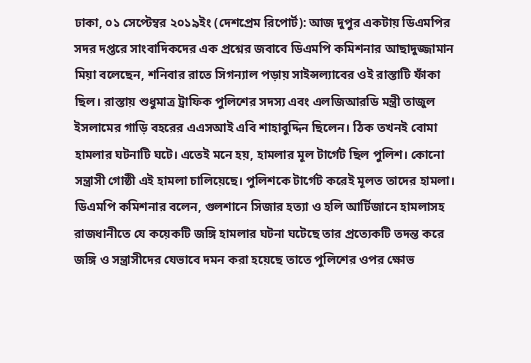ঢাকা, ০১ সেপ্টেম্বর ২০১৯ইং (দেশপ্রেম রিপোর্ট): আজ দুপুর একটায় ডিএমপির সদর দপ্তরে সাংবাদিকদের এক প্রশ্নের জবাবে ডিএমপি কমিশনার আছাদুজ্জামান মিয়া বলেছেন, শনিবার রাতে সিগন্যাল পড়ায় সাইন্সল্যাবের ওই রাস্তাটি ফাঁকা ছিল। রাস্তায় শুধুমাত্র ট্রাফিক পুলিশের সদস্য এবং এলজিআরডি মন্ত্রী তাজুল ইসলামের গাড়ি বহরের এএসআই এবি শাহাবুদ্দিন ছিলেন। ঠিক তখনই বোমা হামলার ঘটনাটি ঘটে। এতেই মনে হয়, হামলার মূল টার্গেট ছিল পুলিশ। কোনো সন্ত্রাসী গোষ্ঠী এই হামলা চালিয়েছে। পুলিশকে টার্গেট করেই মূলত তাদের হামলা।
ডিএমপি কমিশনার বলেন, গুলশানে সিজার হত্যা ও হলি আর্টিজানে হামলাসহ রাজধানীতে যে কয়েকটি জঙ্গি হামলার ঘটনা ঘটেছে তার প্রত্যেকটি তদন্ত করে জঙ্গি ও সন্ত্রাসীদের যেভাবে দমন করা হয়েছে তাতে পুলিশের ওপর ক্ষোভ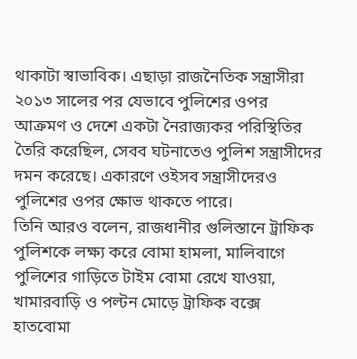থাকাটা স্বাভাবিক। এছাড়া রাজনৈতিক সন্ত্রাসীরা ২০১৩ সালের পর যেভাবে পুলিশের ওপর আক্রমণ ও দেশে একটা নৈরাজ্যকর পরিস্থিতির তৈরি করেছিল, সেবব ঘটনাতেও পুলিশ সন্ত্রাসীদের দমন করেছে। একারণে ওইসব সন্ত্রাসীদেরও পুলিশের ওপর ক্ষোভ থাকতে পারে।
তিনি আরও বলেন, রাজধানীর গুলিস্তানে ট্রাফিক পুলিশকে লক্ষ্য করে বোমা হামলা, মালিবাগে পুলিশের গাড়িতে টাইম বোমা রেখে যাওয়া, খামারবাড়ি ও পল্টন মোড়ে ট্রাফিক বক্সে হাতবোমা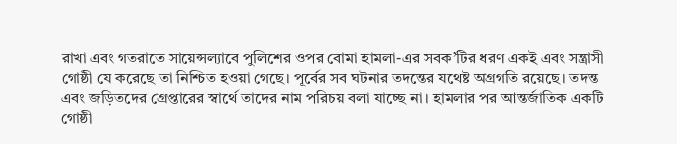রাখা এবং গতরাতে সায়েন্সল্যাবে পুলিশের ওপর বোমা হামলা-এর সবক’টির ধরণ একই এবং সন্ত্রাসী গোষ্ঠী যে করেছে তা নিশ্চিত হওয়া গেছে। পূর্বের সব ঘটনার তদন্তের যথেষ্ট অগ্রগতি রয়েছে। তদন্ত এবং জড়িতদের গ্রেপ্তারের স্বার্থে তাদের নাম পরিচয় বলা যাচ্ছে না। হামলার পর আন্তর্জাতিক একটি গোষ্ঠী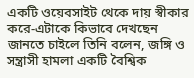একটি ওয়েবসাইট থেকে দায় স্বীকার করে-এটাকে কিভাবে দেখছেন জানতে চাইলে তিনি বলেন, জঙ্গি ও সন্ত্রাসী হামলা একটি বৈশ্বিক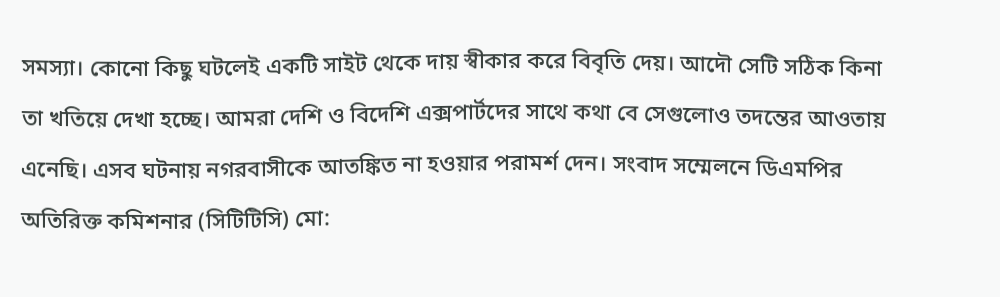সমস্যা। কোনো কিছু ঘটলেই একটি সাইট থেকে দায় স্বীকার করে বিবৃতি দেয়। আদৌ সেটি সঠিক কিনা তা খতিয়ে দেখা হচ্ছে। আমরা দেশি ও বিদেশি এক্সপার্টদের সাথে কথা বে সেগুলোও তদন্তের আওতায় এনেছি। এসব ঘটনায় নগরবাসীকে আতঙ্কিত না হওয়ার পরামর্শ দেন। সংবাদ সম্মেলনে ডিএমপির অতিরিক্ত কমিশনার (সিটিটিসি) মো: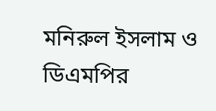মনিরুল ইসলাম ও ডিএমপির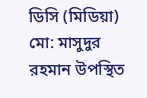ডিসি (মিডিয়া) মো: মাসুদুর রহমান উপস্থিত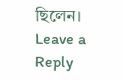ছিলেন।
Leave a Reply